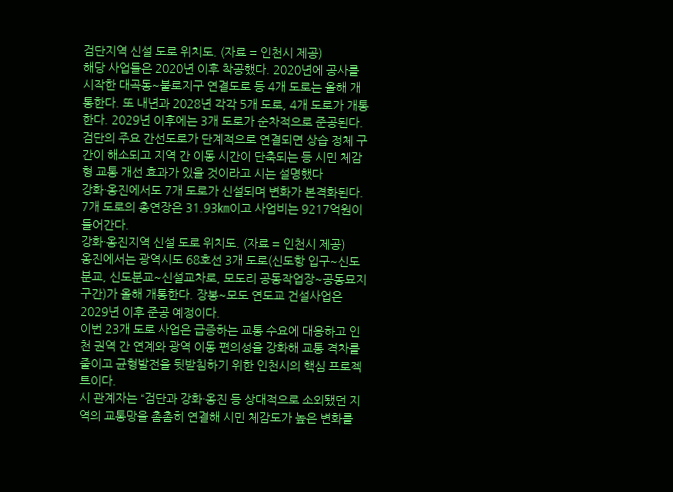검단지역 신설 도로 위치도. (자료 = 인천시 제공)
해당 사업들은 2020년 이후 착공했다. 2020년에 공사를 시작한 대곡동~불로지구 연결도로 등 4개 도로는 올해 개통한다. 또 내년과 2028년 각각 5개 도로, 4개 도로가 개통한다. 2029년 이후에는 3개 도로가 순차적으로 준공된다.
검단의 주요 간선도로가 단계적으로 연결되면 상습 정체 구간이 해소되고 지역 간 이동 시간이 단축되는 등 시민 체감형 교통 개선 효과가 있을 것이라고 시는 설명했다
강화·옹진에서도 7개 도로가 신설되며 변화가 본격화된다. 7개 도로의 총연장은 31.93㎞이고 사업비는 9217억원이 들어간다.
강화·옹진지역 신설 도로 위치도. (자료 = 인천시 제공)
옹진에서는 광역시도 68호선 3개 도로(신도항 입구~신도분교, 신도분교~신설교차로, 모도리 공동작업장~공동묘지 구간)가 올해 개통한다. 장봉~모도 연도교 건설사업은 2029년 이후 준공 예정이다.
이번 23개 도로 사업은 급증하는 교통 수요에 대응하고 인천 권역 간 연계와 광역 이동 편의성을 강화해 교통 격차를 줄이고 균형발전을 뒷받침하기 위한 인천시의 핵심 프로젝트이다.
시 관계자는 “검단과 강화·옹진 등 상대적으로 소외됐던 지역의 교통망을 촘촘히 연결해 시민 체감도가 높은 변화를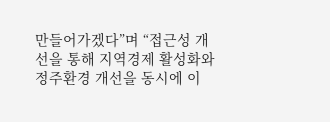만들어가겠다”며 “접근성 개선을 통해 지역경제 활성화와 정주환경 개선을 동시에 이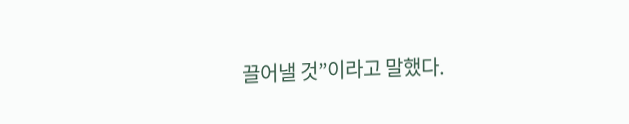끌어낼 것”이라고 말했다.